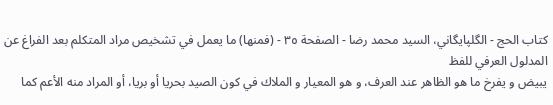كتاب الحج - الگلپايگاني، السيد محمد رضا - الصفحة ٣٥ - (فمنها) ما يعمل في تشخيص مراد المتكلم بعد الفراغ عن المدلول العرفي للفظ
يبيض و يفرخ ما هو الظاهر عند العرف، و هو المعيار و الملاك في كون الصيد بحريا أو بريا، أو المراد منه الأعم كما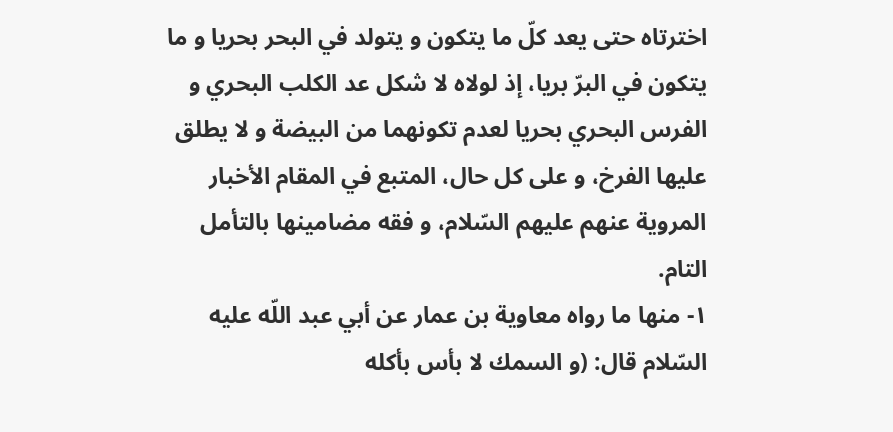اخترتاه حتى يعد كلّ ما يتكون و يتولد في البحر بحريا و ما يتكون في البرّ بريا، إذ لولاه لا شكل عد الكلب البحري و الفرس البحري بحريا لعدم تكونهما من البيضة و لا يطلق عليها الفرخ، و على كل حال، المتبع في المقام الأخبار المروية عنهم عليهم السّلام، و فقه مضامينها بالتأمل التام.
١- منها ما رواه معاوية بن عمار عن أبي عبد اللّه عليه السّلام قال: (و السمك لا بأس بأكله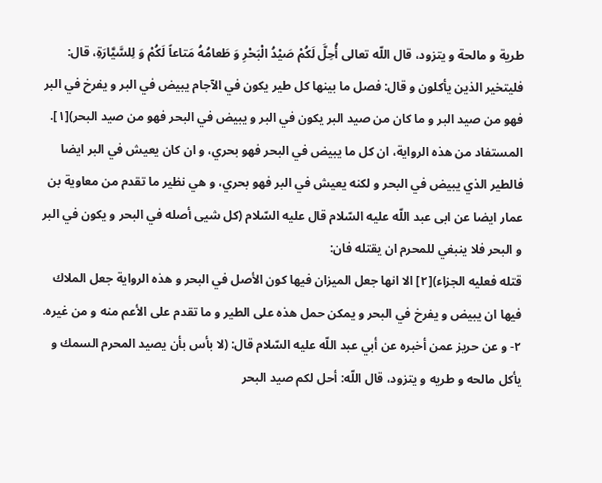طرية و مالحة و يتزود، قال اللّه تعالى أُحِلَّ لَكُمْ صَيْدُ الْبَحْرِ وَ طَعامُهُ مَتاعاً لَكُمْ وَ لِلسَّيَّارَةِ، قال: فليتخير الذين يأكلون و قال: فصل ما بينها كل طير يكون في الآجام يبيض في البر و يفرخ في البر فهو من صيد البر و ما كان من صيد البر يكون في البر و يبيض في البحر فهو من صيد البحر)[١].
المستفاد من هذه الرواية، ان كل ما يبيض في البحر فهو بحري، و ان كان يعيش في البر ايضا فالطير الذي يبيض في البحر و لكنه يعيش في البر فهو بحري، و هي نظير ما تقدم من معاوية بن عمار ايضا عن ابى عبد اللّه عليه السّلام قال عليه السّلام (كل شيى أصله في البحر و يكون في البر و البحر فلا ينبغي للمحرم ان يقتله فان:
قتله فعليه الجزاء)[٢] الا انها جعل الميزان فيها كون الأصل في البحر و هذه الرواية جعل الملاك فيها ان يبيض و يفرخ في البحر و يمكن حمل هذه على الطير و ما تقدم على الأعم منه و من غيره.
٢- و عن حريز عمن أخبره عن أبي عبد اللّه عليه السّلام قال: (لا بأس بأن يصيد المحرم السمك و يأكل مالحه و طريه و يتزود، قال اللّه: أحل لكم صيد البحر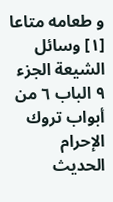و طعامه متاعا
[١] وسائل الشيعة الجزء ٩ الباب ٦ من أبواب تروك الإحرام الحديث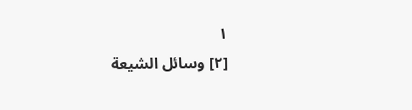١
[٢] وسائل الشيعة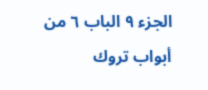الجزء ٩ الباب ٦ من أبواب تروك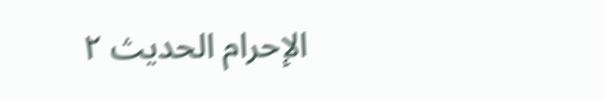الإحرام الحديث ٢